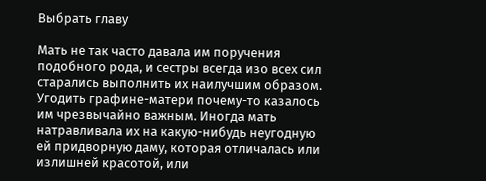Выбрать главу

Мать не так часто давала им поручения подобного рода, и сестры всегда изо всех сил старались выполнить их наилучшим образом. Угодить графине-матери почему-то казалось им чрезвычайно важным. Иногда мать натравливала их на какую-нибудь неугодную ей придворную даму, которая отличалась или излишней красотой, или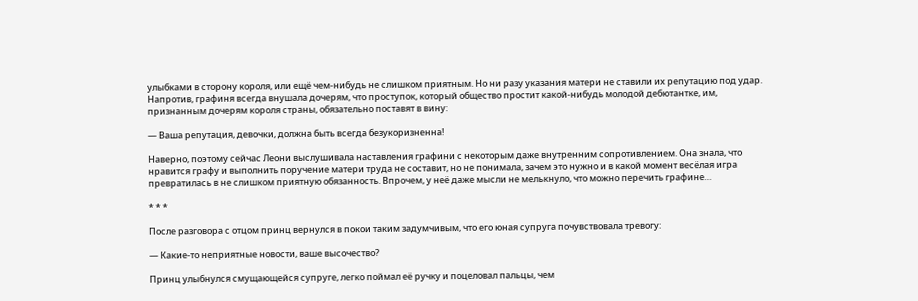улыбками в сторону короля, или ещё чем-нибудь не слишком приятным. Но ни разу указания матери не ставили их репутацию под удар. Напротив, графиня всегда внушала дочерям, что проступок, который общество простит какой-нибудь молодой дебютантке, им, признанным дочерям короля страны, обязательно поставят в вину:

— Ваша репутация, девочки, должна быть всегда безукоризненна!

Наверно, поэтому сейчас Леони выслушивала наставления графини с некоторым даже внутренним сопротивлением. Она знала, что нравится графу и выполнить поручение матери труда не составит, но не понимала, зачем это нужно и в какой момент весёлая игра превратилась в не слишком приятную обязанность. Впрочем, у неё даже мысли не мелькнуло, что можно перечить графине…

* * *

После разговора с отцом принц вернулся в покои таким задумчивым, что его юная супруга почувствовала тревогу:

— Какие-то неприятные новости, ваше высочество?

Принц улыбнулся смущающейся супруге, легко поймал её ручку и поцеловал пальцы, чем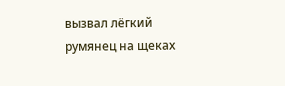вызвал лёгкий румянец на щеках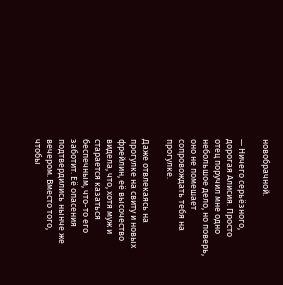новобрачной.

— Ничего серьёзного, дорогая Алисия. Просто отец поручил мне одно небольшое дело, но поверь, оно не помешает сопровождать тебя на прогулке.

Даже отвлекаясь на прогулке на свиту и новых фрейлин, её высочество видела, что, хотя муж и старается казаться беспечным, что-то его заботит. Её опасения подтвердились нынче же вечером. Вместо того, чтобы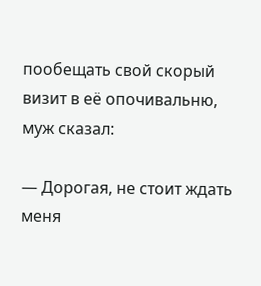пообещать свой скорый визит в её опочивальню, муж сказал:

— Дорогая, не стоит ждать меня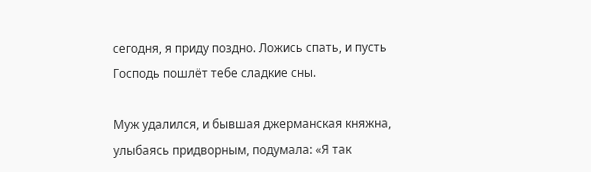сегодня, я приду поздно. Ложись спать, и пусть Господь пошлёт тебе сладкие сны.

Муж удалился, и бывшая джерманская княжна, улыбаясь придворным, подумала: «Я так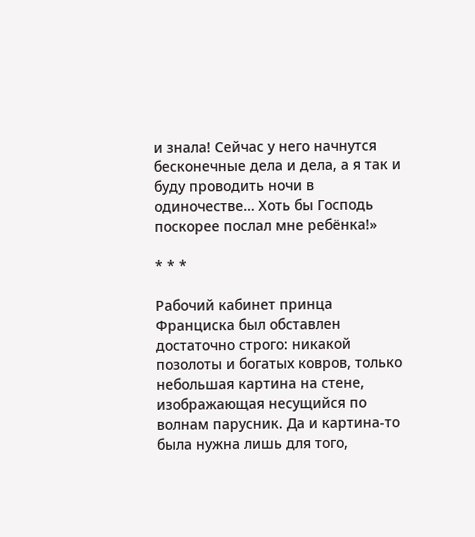и знала! Сейчас у него начнутся бесконечные дела и дела, а я так и буду проводить ночи в одиночестве… Хоть бы Господь поскорее послал мне ребёнка!»

* * *

Рабочий кабинет принца Франциска был обставлен достаточно строго: никакой позолоты и богатых ковров, только небольшая картина на стене, изображающая несущийся по волнам парусник. Да и картина-то была нужна лишь для того,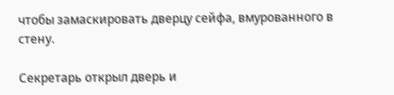чтобы замаскировать дверцу сейфа, вмурованного в стену.

Секретарь открыл дверь и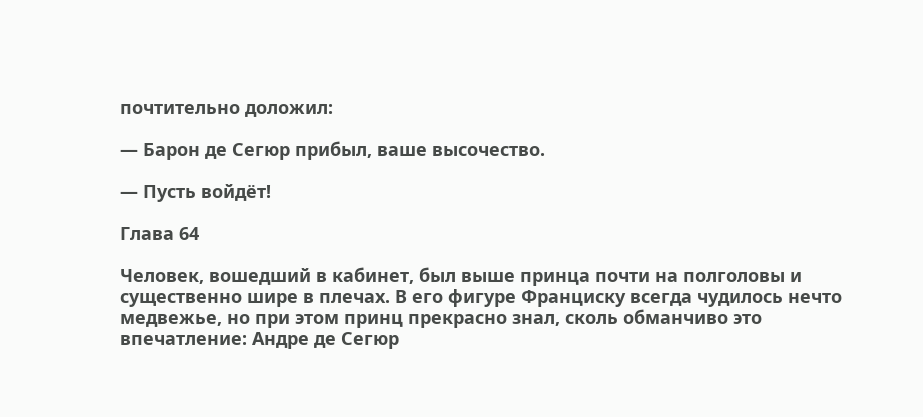почтительно доложил:

— Барон де Сегюр прибыл, ваше высочество.

— Пусть войдёт!

Глава 64

Человек, вошедший в кабинет, был выше принца почти на полголовы и существенно шире в плечах. В его фигуре Франциску всегда чудилось нечто медвежье, но при этом принц прекрасно знал, сколь обманчиво это впечатление: Андре де Сегюр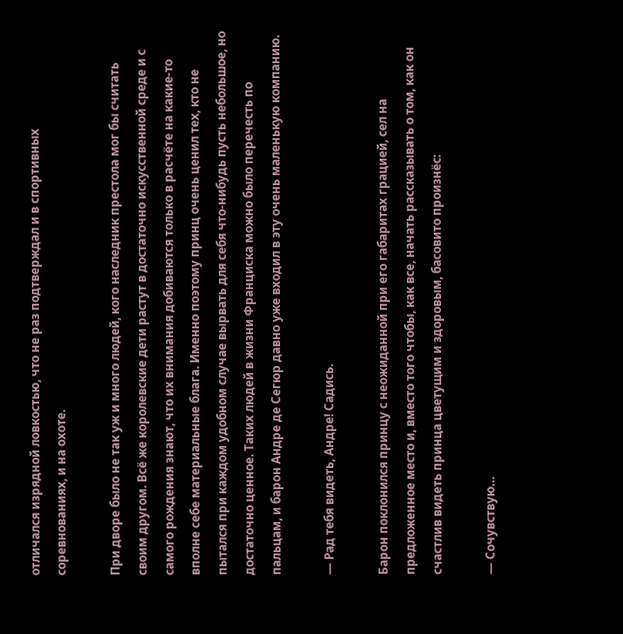отличался изрядной ловкостью, что не раз подтверждал и в спортивных соревнованиях, и на охоте.

При дворе было не так уж и много людей, кого наследник престола мог бы считать своим другом. Всё же королевские дети растут в достаточно искусственной среде и с самого рождения знают, что их внимания добиваются только в расчёте на какие-то вполне себе материальные блага. Именно поэтому принц очень ценил тех, кто не пытался при каждом удобном случае вырвать для себя что-нибудь пусть небольшое, но достаточно ценное. Таких людей в жизни Франциска можно было перечесть по пальцам, и барон Андре де Сегюр давно уже входил в эту очень маленькую компанию.

— Рад тебя видеть, Андре! Садись.

Барон поклонился принцу с неожиданной при его габаритах грацией, сел на предложенное место и, вместо того чтобы, как все, начать рассказывать о том, как он счастлив видеть принца цветущим и здоровым, басовито произнёс:

— Сочувствую…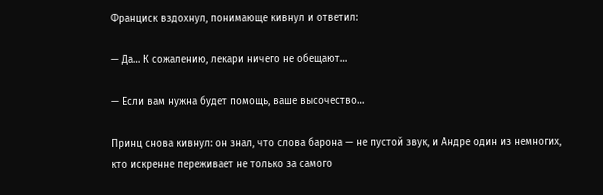Франциск вздохнул, понимающе кивнул и ответил:

— Да… К сожалению, лекари ничего не обещают…

— Если вам нужна будет помощь, ваше высочество…

Принц снова кивнул: он знал, что слова барона — не пустой звук, и Андре один из немногих, кто искренне переживает не только за самого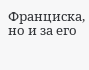Франциска, но и за его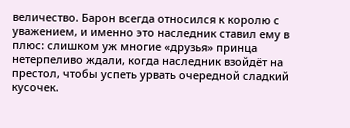величество. Барон всегда относился к королю с уважением, и именно это наследник ставил ему в плюс: слишком уж многие «друзья» принца нетерпеливо ждали, когда наследник взойдёт на престол, чтобы успеть урвать очередной сладкий кусочек.